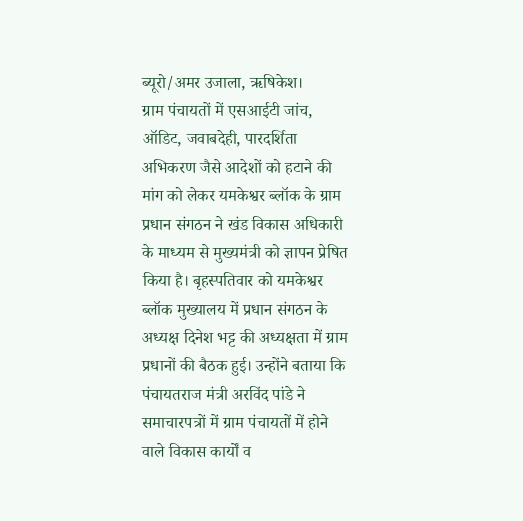ब्यूरो/अमर उजाला, ऋषिकेश।
ग्राम पंचायतों में एसआईटी जांच, ऑडिट, जवाबदेही, पारदर्शिता अभिकरण जैसे आदेशों को हटाने की मांग को लेकर यमकेश्वर ब्लॉक के ग्राम प्रधान संगठन ने खंड विकास अधिकारी के माध्यम से मुख्यमंत्री को ज्ञापन प्रेषित किया है। बृहस्पतिवार को यमकेश्वर ब्लॉक मुख्यालय में प्रधान संगठन के अध्यक्ष दिनेश भट्ट की अध्यक्षता में ग्राम प्रधानों की बैठक हुई। उन्होंने बताया कि पंचायतराज मंत्री अरविंद पांडे ने समाचारपत्रों में ग्राम पंचायतों में होने वाले विकास कार्यों व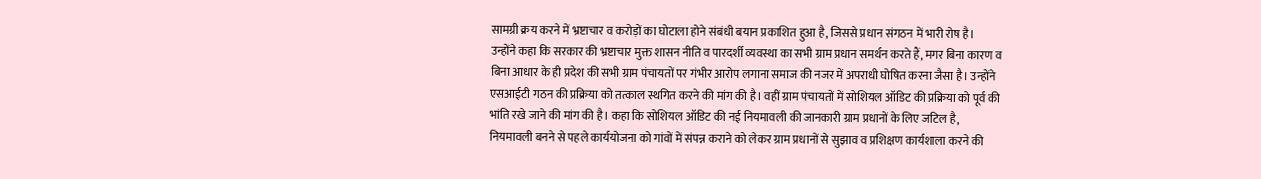सामग्री क्रय करने में भ्रष्टाचार व करोड़ों का घोटाला होने संबंधी बयान प्रकाशित हुआ है, जिससे प्रधान संगठन में भारी रोष है।
उन्होंने कहा कि सरकार की भ्रष्टाचार मुक्त शासन नीति व पारदर्शी व्यवस्था का सभी ग्राम प्रधान समर्थन करते हैं, मगर बिना कारण व बिना आधार के ही प्रदेश की सभी ग्राम पंचायतों पर गंभीर आरोप लगाना समाज की नजर में अपराधी घोषित करना जैसा है। उन्होंने एसआईटी गठन की प्रक्रिया को तत्काल स्थगित करने की मांग की है। वहीं ग्राम पंचायतों में सोशियल ऑडिट की प्रक्रिया को पूर्व की भांति रखे जाने की मांग की है। कहा कि सोशियल ऑडिट की नई नियमावली की जानकारी ग्राम प्रधानों के लिए जटिल है, नियमावली बनने से पहले कार्ययोजना को गांवों में संपन्न कराने को लेकर ग्राम प्रधानों से सुझाव व प्रशिक्षण कार्यशाला करने की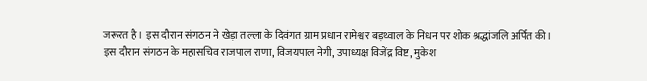जरूरत है। इस दौरान संगठन ने खेड़ा तल्ला के दिवंगत ग्राम प्रधान रामेश्वर बड़थ्वाल के निधन पर शोक श्रद्धांजलि अर्पित की।
इस दौरान संगठन के महासचिव राजपाल राणा, विजयपाल नेगी, उपाध्यक्ष विजेंद्र विष्ट, मुकेश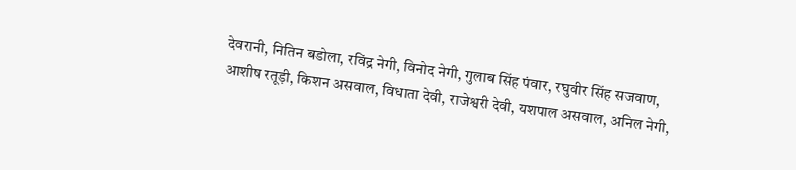देवरानी, नितिन बडोला, रविंद्र नेगी, विनोद नेगी, गुलाब सिंह पंवार, रघुवीर सिंह सजवाण, आशीष रतूड़ी, किशन असवाल, विधाता देवी, राजेश्वरी देवी, यशपाल असवाल, अनिल नेगी,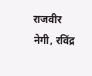राजवीर नेगी, रविंद्र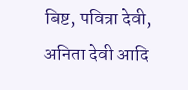बिष्ट, पवित्रा देवी, अनिता देवी आदि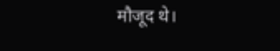मौजूद थे।